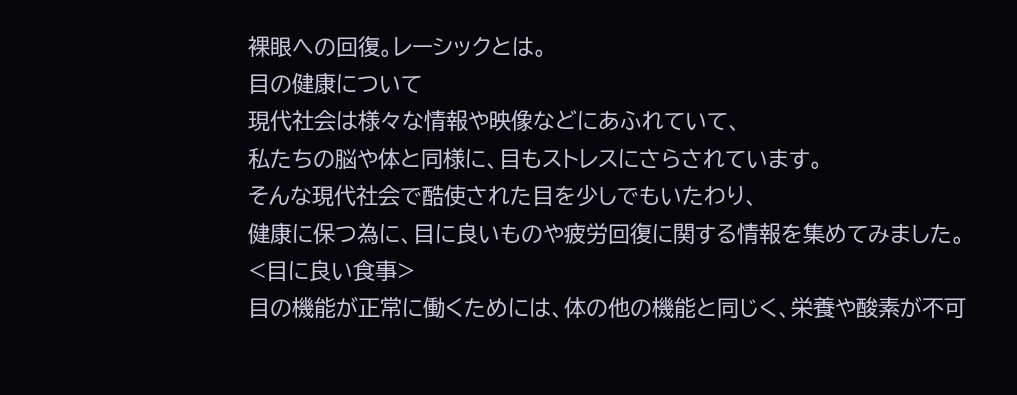裸眼への回復。レーシックとは。
目の健康について
現代社会は様々な情報や映像などにあふれていて、
私たちの脳や体と同様に、目もストレスにさらされています。
そんな現代社会で酷使された目を少しでもいたわり、
健康に保つ為に、目に良いものや疲労回復に関する情報を集めてみました。
<目に良い食事>
目の機能が正常に働くためには、体の他の機能と同じく、栄養や酸素が不可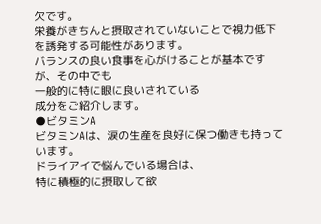欠です。
栄養がきちんと摂取されていないことで視力低下を誘発する可能性があります。
バランスの良い食事を心がけることが基本ですが、その中でも
一般的に特に眼に良いされている
成分をご紹介します。
●ビタミンA
ビタミンAは、涙の生産を良好に保つ働きも持っています。
ドライアイで悩んでいる場合は、
特に積極的に摂取して欲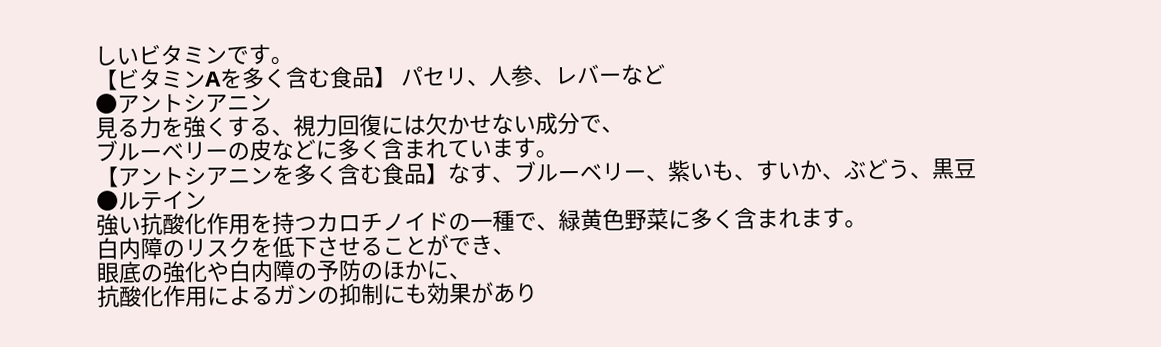しいビタミンです。
【ビタミンAを多く含む食品】 パセリ、人参、レバーなど
●アントシアニン
見る力を強くする、視力回復には欠かせない成分で、
ブルーベリーの皮などに多く含まれています。
【アントシアニンを多く含む食品】なす、ブルーベリー、紫いも、すいか、ぶどう、黒豆
●ルテイン
強い抗酸化作用を持つカロチノイドの一種で、緑黄色野菜に多く含まれます。
白内障のリスクを低下させることができ、
眼底の強化や白内障の予防のほかに、
抗酸化作用によるガンの抑制にも効果があり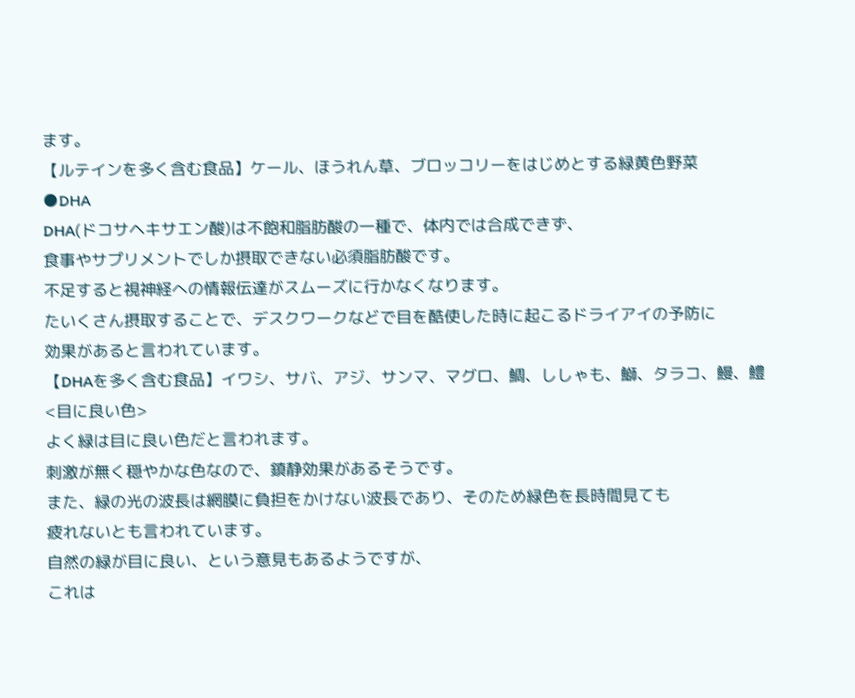ます。
【ルテインを多く含む食品】ケール、ほうれん草、ブロッコリーをはじめとする緑黄色野菜
●DHA
DHA(ドコサヘキサエン酸)は不飽和脂肪酸の一種で、体内では合成できず、
食事やサプリメントでしか摂取できない必須脂肪酸です。
不足すると視神経への情報伝達がスムーズに行かなくなります。
たいくさん摂取することで、デスクワークなどで目を酷使した時に起こるドライアイの予防に
効果があると言われています。
【DHAを多く含む食品】イワシ、サバ、アジ、サンマ、マグロ、鯛、ししゃも、鰤、タラコ、鰻、鱧
<目に良い色>
よく緑は目に良い色だと言われます。
刺激が無く穏やかな色なので、鎮静効果があるそうです。
また、緑の光の波長は網膜に負担をかけない波長であり、そのため緑色を長時間見ても
疲れないとも言われています。
自然の緑が目に良い、という意見もあるようですが、
これは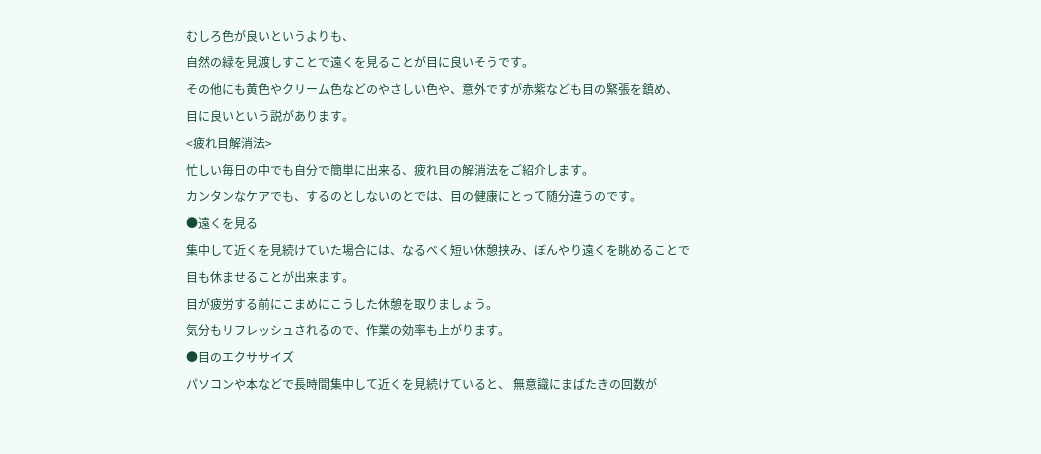むしろ色が良いというよりも、
自然の緑を見渡しすことで遠くを見ることが目に良いそうです。
その他にも黄色やクリーム色などのやさしい色や、意外ですが赤紫なども目の緊張を鎮め、
目に良いという説があります。
<疲れ目解消法>
忙しい毎日の中でも自分で簡単に出来る、疲れ目の解消法をご紹介します。
カンタンなケアでも、するのとしないのとでは、目の健康にとって随分違うのです。
●遠くを見る
集中して近くを見続けていた場合には、なるべく短い休憩挟み、ぼんやり遠くを眺めることで
目も休ませることが出来ます。
目が疲労する前にこまめにこうした休憩を取りましょう。
気分もリフレッシュされるので、作業の効率も上がります。
●目のエクササイズ
パソコンや本などで長時間集中して近くを見続けていると、 無意識にまばたきの回数が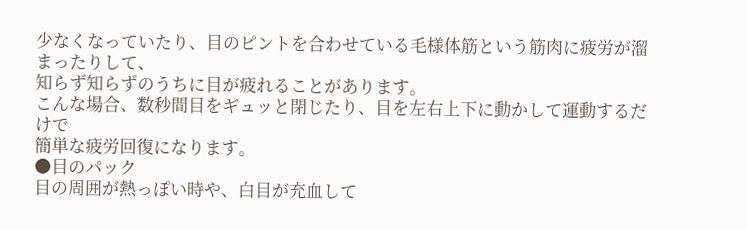少なくなっていたり、目のピントを合わせている毛様体筋という筋肉に疲労が溜まったりして、
知らず知らずのうちに目が疲れることがあります。
こんな場合、数秒間目をギュッと閉じたり、目を左右上下に動かして運動するだけで
簡単な疲労回復になります。
●目のパック
目の周囲が熱っぽい時や、白目が充血して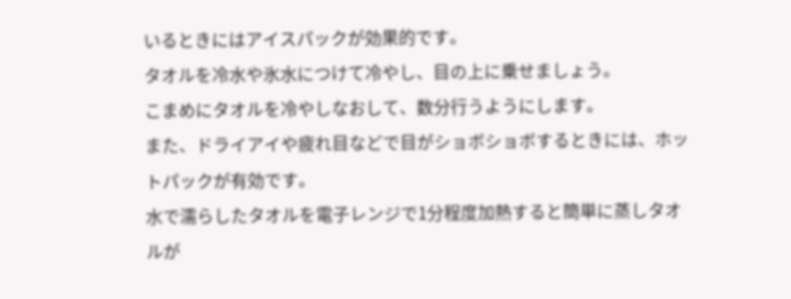いるときにはアイスパックが効果的です。
タオルを冷水や氷水につけて冷やし、目の上に乗せましょう。
こまめにタオルを冷やしなおして、数分行うようにします。
また、ドライアイや疲れ目などで目がショボショボするときには、ホットパックが有効です。
水で濡らしたタオルを電子レンジで1分程度加熱すると簡単に蒸しタオルが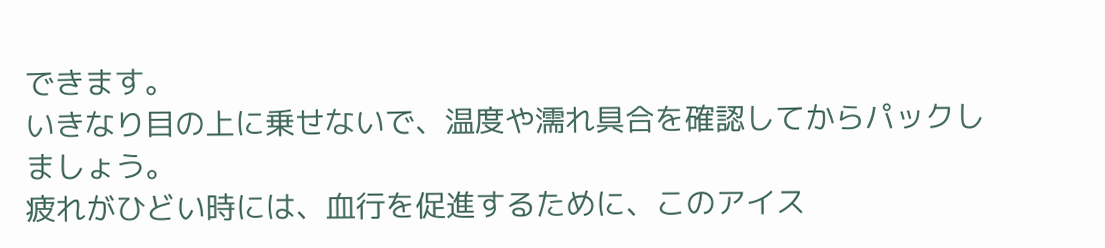できます。
いきなり目の上に乗せないで、温度や濡れ具合を確認してからパックしましょう。
疲れがひどい時には、血行を促進するために、このアイス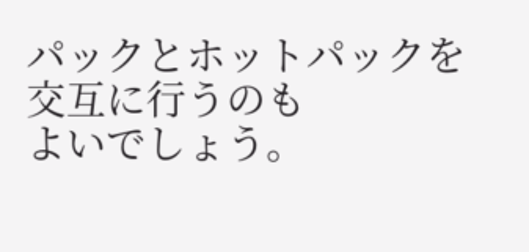パックとホットパックを交互に行うのも
よいでしょう。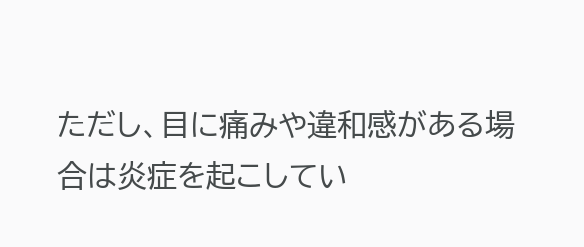ただし、目に痛みや違和感がある場合は炎症を起こしてい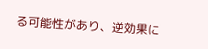る可能性があり、逆効果に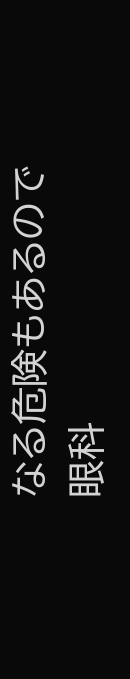なる危険もあるので
眼科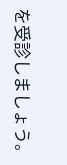を受診しましょう。